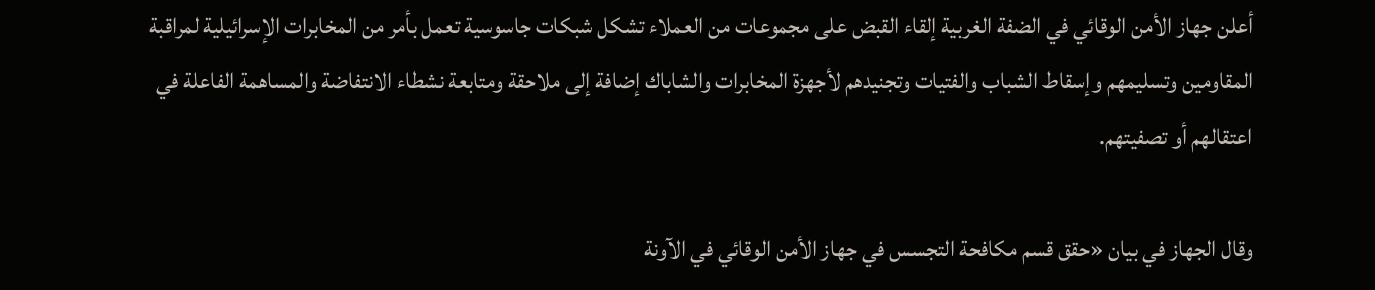أعلن جهاز الأمن الوقائي في الضفة الغربية إلقاء القبض على مجموعات من العملاء تشكل شبكات جاسوسية تعمل بأمر من المخابرات الإسرائيلية لمراقبة المقاومين وتسليمهم وإسقاط الشباب والفتيات وتجنيدهم لأجهزة المخابرات والشاباك إضافة إلى ملاحقة ومتابعة نشطاء الانتفاضة والمساهمة الفاعلة في اعتقالهم أو تصفيتهم.

وقال الجهاز في بيان «حقق قسم مكافحة التجسس في جهاز الأمن الوقائي في الآونة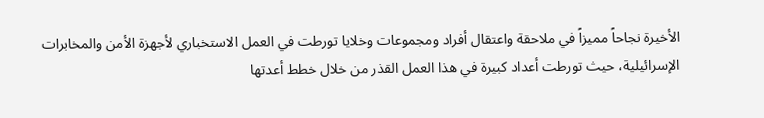الأخيرة نجاحاً مميزاً في ملاحقة واعتقال أفراد ومجموعات وخلايا تورطت في العمل الاستخباري لأجهزة الأمن والمخابرات الإسرائيلية، حيث تورطت أعداد كبيرة في هذا العمل القذر من خلال خطط أعدتها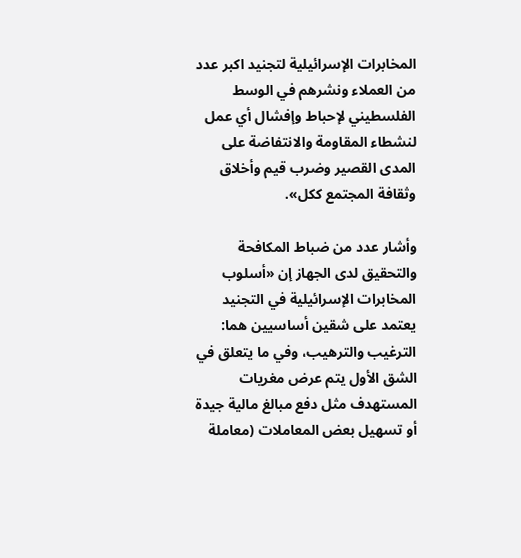المخابرات الإسرائيلية لتجنيد اكبر عدد من العملاء ونشرهم في الوسط الفلسطيني لإحباط وإفشال أي عمل لنشطاء المقاومة والانتفاضة على المدى القصير وضرب قيم وأخلاق وثقافة المجتمع ككل».

وأشار عدد من ضباط المكافحة والتحقيق لدى الجهاز إن «أسلوب المخابرات الإسرائيلية في التجنيد يعتمد على شقين أساسيين هما: الترغيب والترهيب، وفي ما يتعلق في الشق الأول يتم عرض مغريات المستهدف مثل دفع مبالغ مالية جيدة أو تسهيل بعض المعاملات (معاملة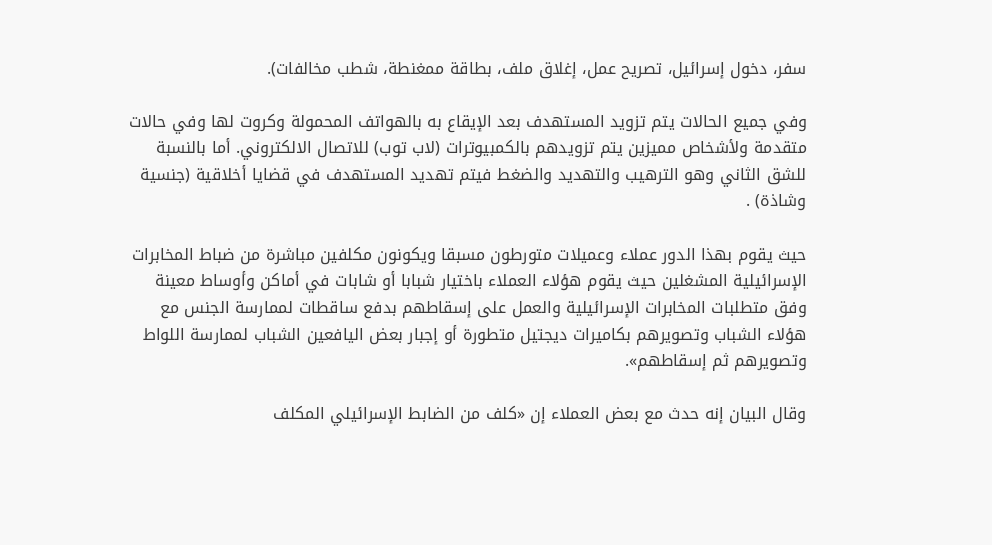سفر، دخول إسرائيل، تصريح عمل، إغلاق ملف، بطاقة ممغنطة، شطب مخالفات).

وفي جميع الحالات يتم تزويد المستهدف بعد الإيقاع به بالهواتف المحمولة وكروت لها وفي حالات متقدمة ولأشخاص مميزين يتم تزويدهم بالكمبيوترات (لاب توب) للاتصال الالكتروني. أما بالنسبة للشق الثاني وهو الترهيب والتهديد والضغط فيتم تهديد المستهدف في قضايا أخلاقية (جنسية وشاذة) .

حيث يقوم بهذا الدور عملاء وعميلات متورطون مسبقا ويكونون مكلفين مباشرة من ضباط المخابرات الإسرائيلية المشغلين حيث يقوم هؤلاء العملاء باختيار شبابا أو شابات في أماكن وأوساط معينة وفق متطلبات المخابرات الإسرائيلية والعمل على إسقاطهم بدفع ساقطات لممارسة الجنس مع هؤلاء الشباب وتصويرهم بكاميرات ديجتيل متطورة أو إجبار بعض اليافعين الشباب لممارسة اللواط وتصويرهم ثم إسقاطهم».

وقال البيان إنه حدث مع بعض العملاء إن «كلف من الضابط الإسرائيلي المكلف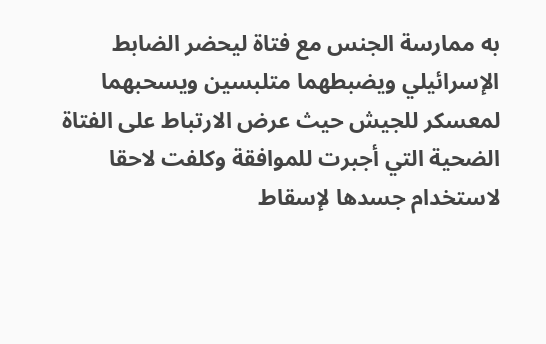به ممارسة الجنس مع فتاة ليحضر الضابط الإسرائيلي ويضبطهما متلبسين ويسحبهما لمعسكر للجيش حيث عرض الارتباط على الفتاة الضحية التي أجبرت للموافقة وكلفت لاحقا لاستخدام جسدها لإسقاط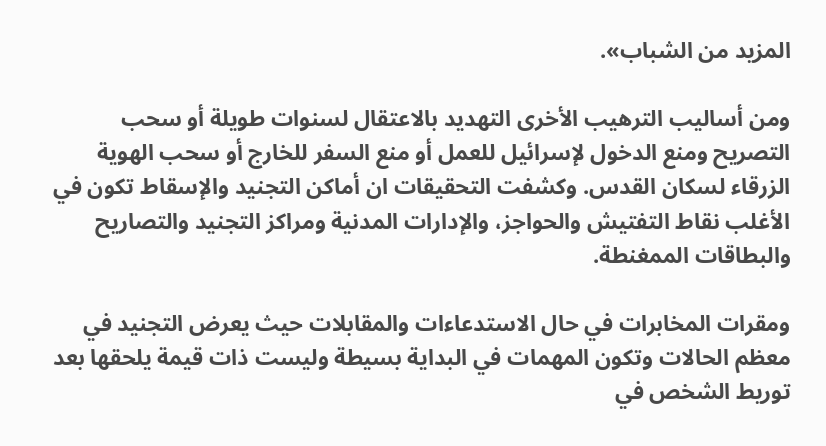المزيد من الشباب».

ومن أساليب الترهيب الأخرى التهديد بالاعتقال لسنوات طويلة أو سحب التصريح ومنع الدخول لإسرائيل للعمل أو منع السفر للخارج أو سحب الهوية الزرقاء لسكان القدس. وكشفت التحقيقات ان أماكن التجنيد والإسقاط تكون في الأغلب نقاط التفتيش والحواجز، والإدارات المدنية ومراكز التجنيد والتصاريح والبطاقات الممغنطة.

ومقرات المخابرات في حال الاستدعاءات والمقابلات حيث يعرض التجنيد في معظم الحالات وتكون المهمات في البداية بسيطة وليست ذات قيمة يلحقها بعد توريط الشخص في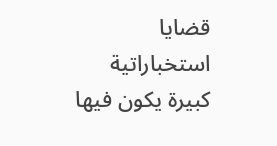قضايا استخباراتية كبيرة يكون فيها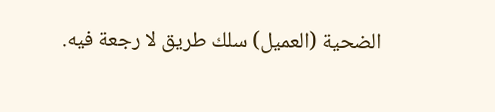الضحية (العميل) سلك طريق لا رجعة فيه.